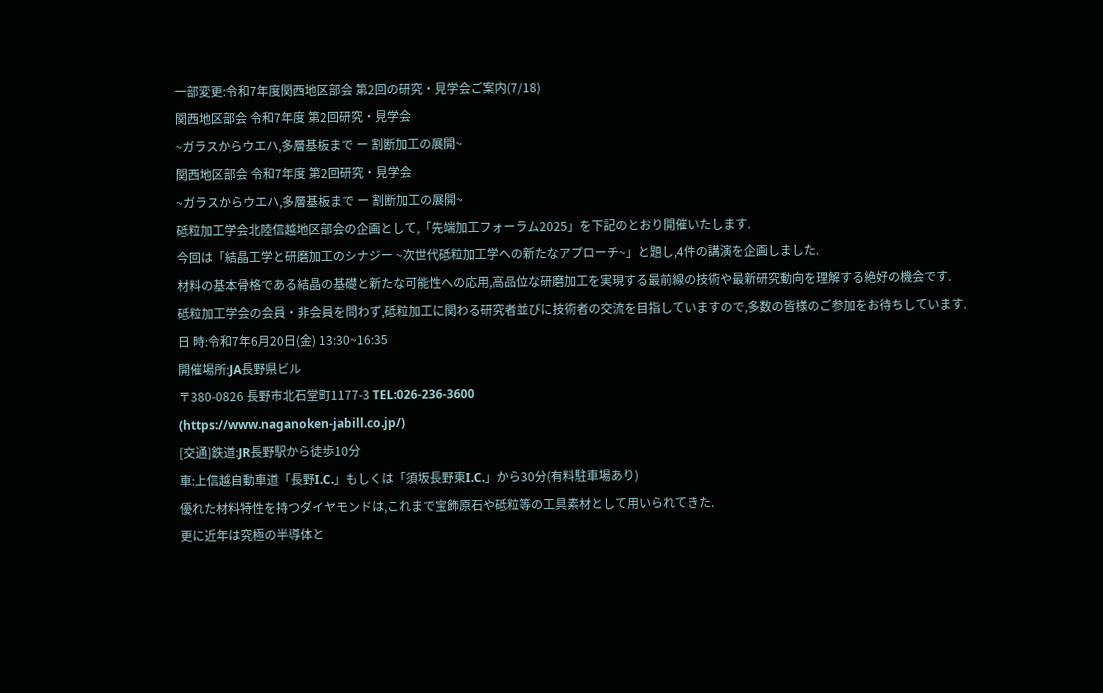一部変更:令和7年度関西地区部会 第2回の研究・見学会ご案内(7/18)
関西地区部会 令和7年度 第2回研究・見学会
~ガラスからウエハ,多層基板まで ー 割断加工の展開~
関西地区部会 令和7年度 第2回研究・見学会
~ガラスからウエハ,多層基板まで ー 割断加工の展開~
砥粒加工学会北陸信越地区部会の企画として,「先端加工フォーラム2025」を下記のとおり開催いたします.
今回は「結晶工学と研磨加工のシナジー ~次世代砥粒加工学への新たなアプローチ~」と題し,4件の講演を企画しました.
材料の基本骨格である結晶の基礎と新たな可能性への応用,高品位な研磨加工を実現する最前線の技術や最新研究動向を理解する絶好の機会です.
砥粒加工学会の会員・非会員を問わず,砥粒加工に関わる研究者並びに技術者の交流を目指していますので,多数の皆様のご参加をお待ちしています.
日 時:令和7年6月20日(金) 13:30~16:35
開催場所:JA長野県ビル
〒380-0826 長野市北石堂町1177-3 TEL:026-236-3600
(https://www.naganoken-jabill.co.jp/)
[交通]鉄道:JR長野駅から徒歩10分
車:上信越自動車道「長野I.C.」もしくは「須坂長野東I.C.」から30分(有料駐車場あり)
優れた材料特性を持つダイヤモンドは,これまで宝飾原石や砥粒等の工具素材として用いられてきた.
更に近年は究極の半導体と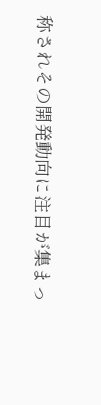称されその開発動向に注目が集まっ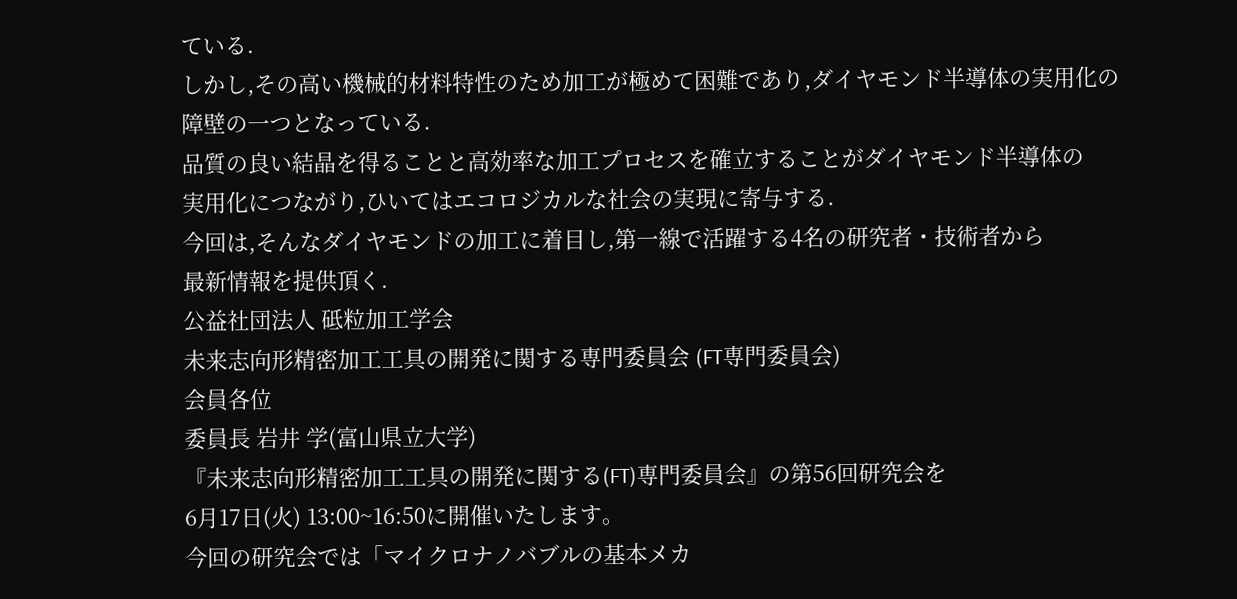ている.
しかし,その高い機械的材料特性のため加工が極めて困難であり,ダイヤモンド半導体の実用化の
障壁の一つとなっている.
品質の良い結晶を得ることと高効率な加工プロセスを確立することがダイヤモンド半導体の
実用化につながり,ひいてはエコロジカルな社会の実現に寄与する.
今回は,そんなダイヤモンドの加工に着目し,第一線で活躍する4名の研究者・技術者から
最新情報を提供頂く.
公益社団法人 砥粒加工学会
未来志向形精密加工工具の開発に関する専門委員会 (FT専門委員会)
会員各位
委員長 岩井 学(富山県立大学)
『未来志向形精密加工工具の開発に関する(FT)専門委員会』の第56回研究会を
6月17日(火) 13:00~16:50に開催いたします。
今回の研究会では「マイクロナノバブルの基本メカ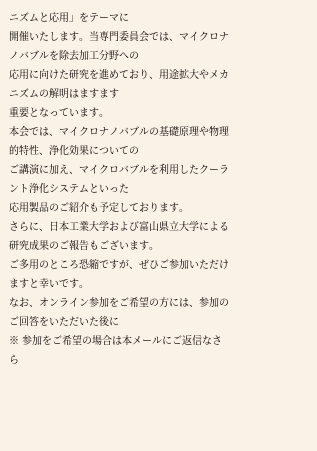ニズムと応用」をテーマに
開催いたします。当専門委員会では、マイクロナノバブルを除去加工分野への
応用に向けた研究を進めており、用途拡大やメカニズムの解明はますます
重要となっています。
本会では、マイクロナノバブルの基礎原理や物理的特性、浄化効果についての
ご講演に加え、マイクロバブルを利用したクーラント浄化システムといった
応用製品のご紹介も予定しております。
さらに、日本工業大学および富山県立大学による研究成果のご報告もございます。
ご多用のところ恐縮ですが、ぜひご参加いただけますと幸いです。
なお、オンライン参加をご希望の方には、参加のご回答をいただいた後に
※ 参加をご希望の場合は本メールにご返信なさら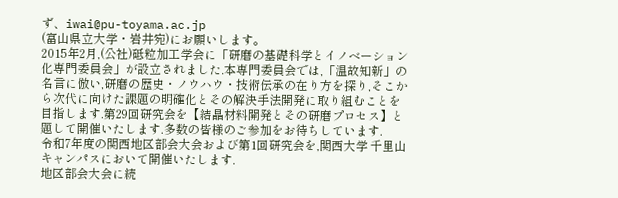ず、iwai@pu-toyama.ac.jp
(富山県立大学・岩井宛)にお願いします。
2015年2月,(公社)砥粒加工学会に「研磨の基礎科学とイノベーション化専門委員会」が設立されました.本専門委員会では,「温故知新」の名言に倣い,研磨の歴史・ノウハウ・技術伝承の在り方を探り,そこから次代に向けた課題の明確化とその解決手法開発に取り組むことを目指します.第29回研究会を【結晶材料開発とその研磨プロセス】と題して開催いたします.多数の皆様のご参加をお待ちしています.
令和7年度の関西地区部会大会および第1回研究会を,関西大学 千里山キャンパスにおいて開催いたします.
地区部会大会に続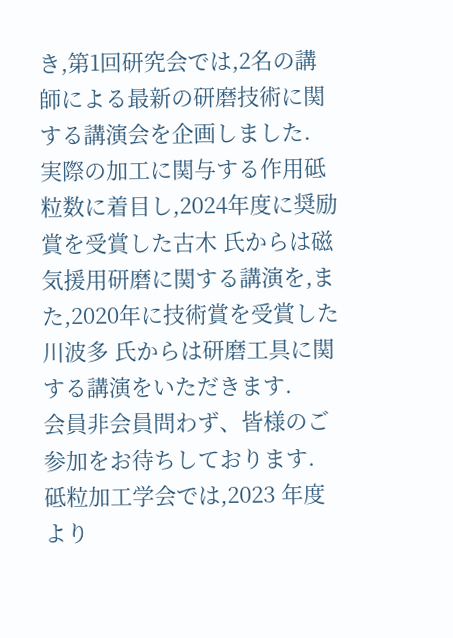き,第1回研究会では,2名の講師による最新の研磨技術に関する講演会を企画しました.
実際の加工に関与する作用砥粒数に着目し,2024年度に奨励賞を受賞した古木 氏からは磁気援用研磨に関する講演を,また,2020年に技術賞を受賞した川波多 氏からは研磨工具に関する講演をいただきます.
会員非会員問わず、皆様のご参加をお待ちしております.
砥粒加工学会では,2023 年度より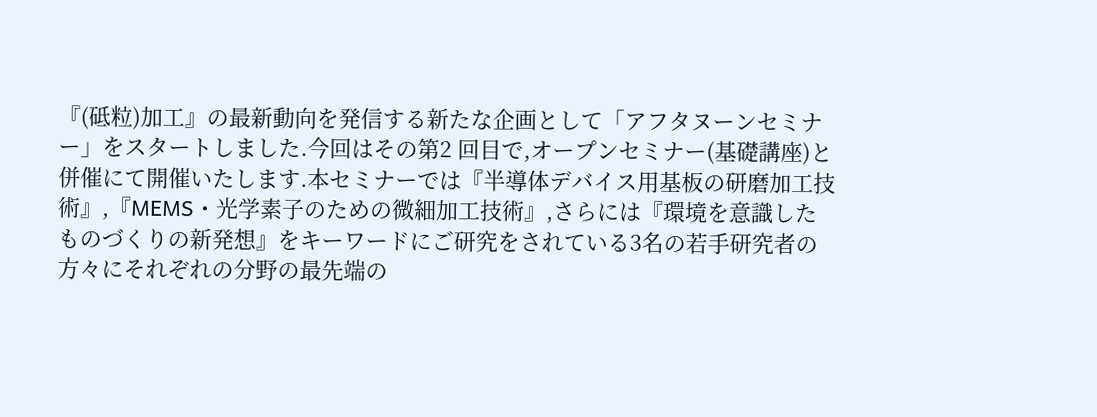『(砥粒)加工』の最新動向を発信する新たな企画として「アフタヌーンセミナー」をスタートしました.今回はその第2 回目で,オープンセミナー(基礎講座)と併催にて開催いたします.本セミナーでは『半導体デバイス用基板の研磨加工技術』,『MEMS・光学素子のための微細加工技術』,さらには『環境を意識したものづくりの新発想』をキーワードにご研究をされている3名の若手研究者の方々にそれぞれの分野の最先端の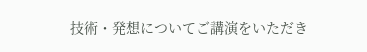技術・発想についてご講演をいただき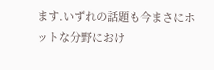ます.いずれの話題も今まさにホットな分野におけ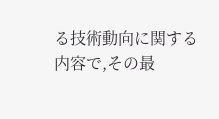る技術動向に関する内容で,その最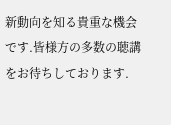新動向を知る貴重な機会です.皆様方の多数の聴講をお待ちしております.